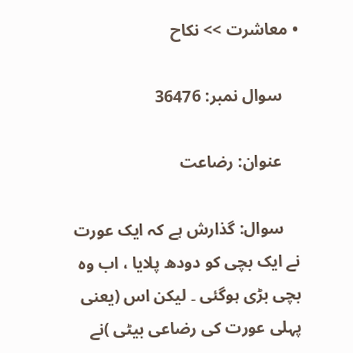• معاشرت >> نکاح

    سوال نمبر: 36476

    عنوان: رضاعت

    سوال: گذارش ہے کہ ایک عورت نے ایک بچی کو دودھ پلایا ، اب وہ بچی بڑی ہوگئی ۔ لیکن اس (یعنی پہلی عورت کی رضاعی بیٹی )نے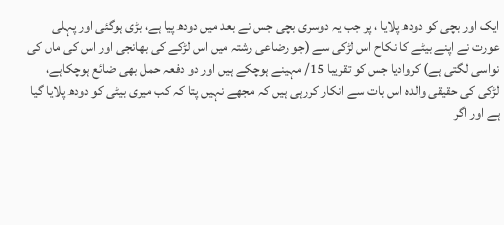ایک اور بچی کو دودھ پلایا ، پر جب یہ دوسری بچی جس نے بعد میں دودھ پیا ہے، بڑی ہوگئی اور پہلی عورت نے اپنے بیٹے کا نکاح اس لڑکی سے (جو رضاعی رشتہ میں اس لڑکے کی بھانجی اور اس کی ماں کی نواسی لگتی ہے) کروادیا جس کو تقریبا 15/ مہینے ہوچکے ہیں اور دو دفعہ حمل بھی ضائع ہوچکاہے، لڑکی کی حقیقی والدہ اس بات سے انکار کررہی ہیں کہ مجھے نہیں پتا کہ کب میری بیٹی کو دودھ پلایا گیا ہے اور اگر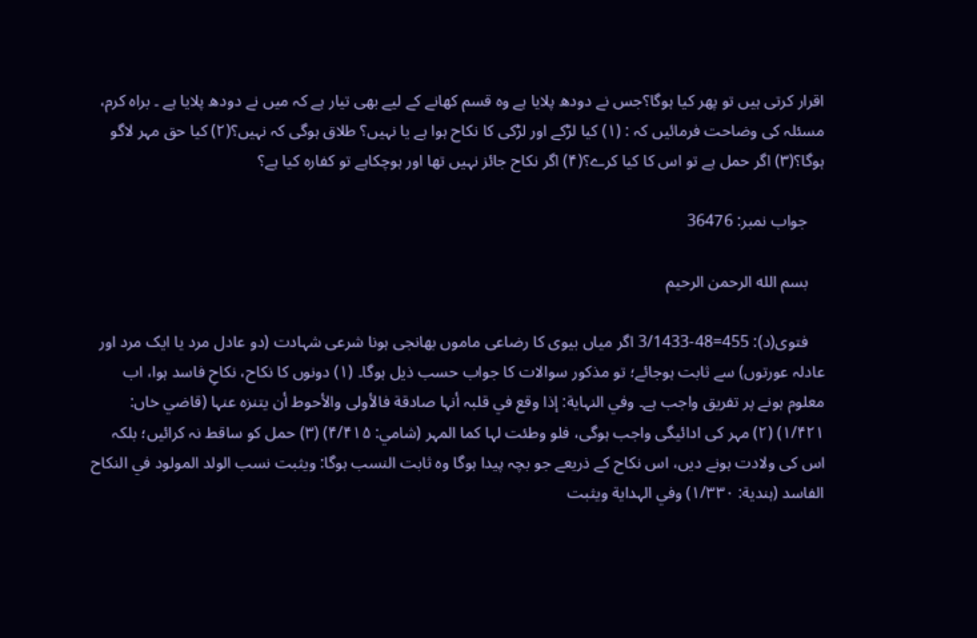اقرار کرتی ہیں تو پھر کیا ہوگا؟جس نے دودھ پلایا ہے وہ قسم کھانے کے لیے بھی تیار ہے کہ میں نے دودھ پلایا ہے ۔ براہ کرم، مسئلہ کی وضاحت فرمائیں کہ : (۱) کیا لڑکے اور لڑکی کا نکاح ہوا ہے یا نہیں؟ طلاق ہوگی کہ نہیں؟(۲) کیا حق مہر لاگو ہوگا؟(۳) اگر حمل ہے تو اس کا کیا کرے؟(۴) اگر نکاح جائز نہیں تھا اور ہوچکاہے تو کفارہ کیا ہے؟

    جواب نمبر: 36476

    بسم الله الرحمن الرحيم

    فتوی(د): 455=48-3/1433 اگر میاں بیوی کا رضاعی ماموں بھانجی ہونا شرعی شہادت (دو عادل مرد یا ایک مرد اور عادلہ عورتوں) سے ثابت ہوجائے؛ تو مذکور سوالات کا جواب حسب ذیل ہوگا۔ (۱) دونوں کا نکاح، نکاحِ فاسد ہوا، اب معلوم ہونے پر تفریق واجب ہے۔ وفي النہایة: إذا وقع في قلبہ أنہا صادقة فالأولی والأحوط أن یتنزہ عنہا (قاضي خاں: ۱/۴۲۱) (۲) مہر کی ادائیگی واجب ہوگی، فلو وطئت لہا کما المہر (شامي: ۴/۴۱۵) (۳) حمل کو ساقط نہ کرائیں؛ بلکہ اس کی ولادت ہونے دیں، اس نکاح کے ذریعے جو بچہ پیدا ہوگا وہ ثابت النسب ہوگا: ویثبت نسب الولد المولود في النکاح الفاسد (ہندیة: ۱/۳۳۰) وفي الہدایة ویثبت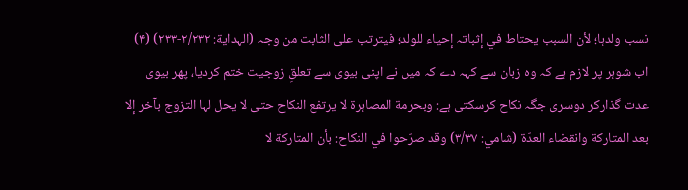نسب ولدہا؛ لأن السبب یحتاط في إثباتہ إحیاء للولد؛ فیترتب علی الثابت من وجہ (الہدایة: ۲/۲۳۲-۲۳۳) (۴) اب شوہر پر لازم ہے کہ وہ زبان سے کہہ دے کہ میں نے اپنی بیوی سے تعلقِ زوجیت ختم کردیا، پھر بیوی عدت گذارکر دوسری جگہ نکاح کرسکتی ہے: وبحرمة المصاہرة لا یرتفع النکاح حتی لا یحل لہا التزوج بآخر إلا بعد المتارکة وانقضاء العدّة (شامي: ۳/۳۷) وقد صرّحوا في النکاح: بأن المتارکة لا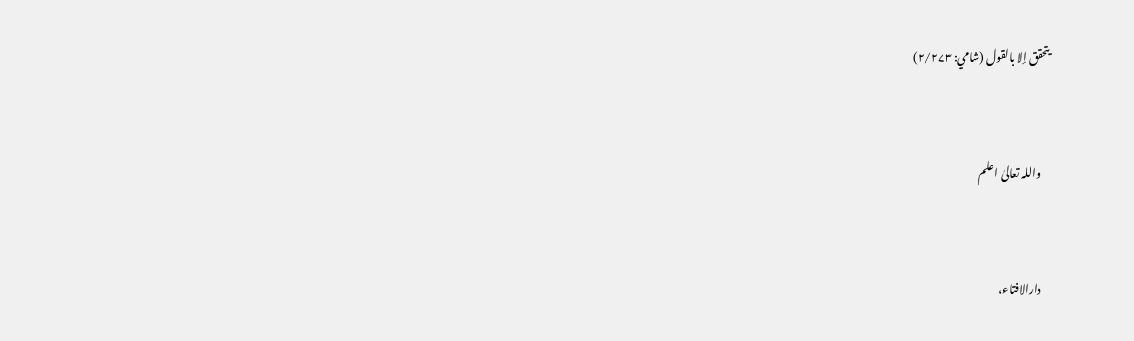یتحقق إلا بالقول (شامي: ۲/۲۷۳)


    واللہ تعالیٰ اعلم


    دارالافتاء،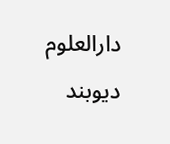دارالعلوم دیوبند